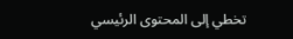تخطي إلى المحتوى الرئيسي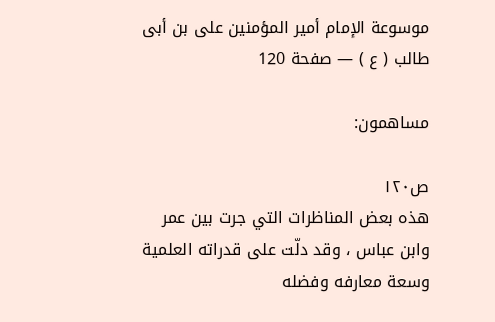موسوعة الإمام أمير المؤمنين على بن أبى طالب ( ع ) — صفحة 120

مساهمون:

ص١٢٠
هذه بعض المناظرات التي جرت بين عمر وابن عباس ، وقد دلّت على قدراته العلمية وسعة معارفه وفضله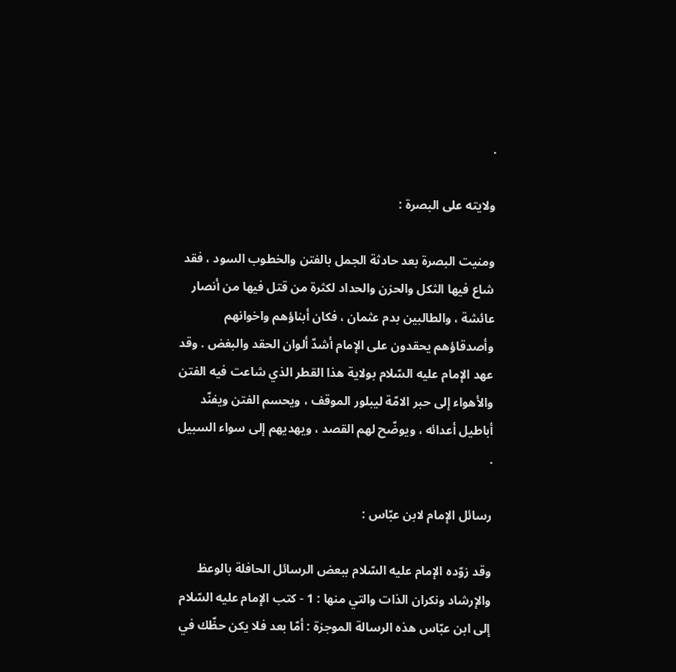.

ولايته على البصرة :

ومنيت البصرة بعد حادثة الجمل بالفتن والخطوب السود ، فقد شاع فيها الثكل والحزن والحداد لكثرة من قتل فيها من أنصار عائشة ، والطالبين بدم عثمان ، فكان أبناؤهم واخوانهم وأصدقاؤهم يحقدون على الإمام أشدّ ألوان الحقد والبغض . وقد عهد الإمام عليه السّلام بولاية هذا القطر الذي شاعت فيه الفتن والأهواء إلى حبر الامّة ليبلور الموقف ، ويحسم الفتن ويفنّد أباطيل أعدائه ، ويوضّح لهم القصد ، ويهديهم إلى سواء السبيل .

رسائل الإمام لابن عبّاس :

وقد زوّده الإمام عليه السّلام ببعض الرسائل الحافلة بالوعظ والإرشاد ونكران الذات والتي منها : 1 - كتب الإمام عليه السّلام إلى ابن عبّاس هذه الرسالة الموجزة : أمّا بعد فلا يكن حظّك في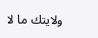ولايتك ما لا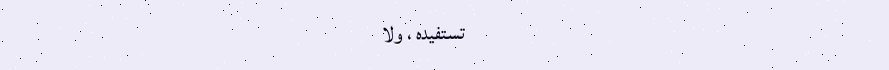تستفيده ، ولا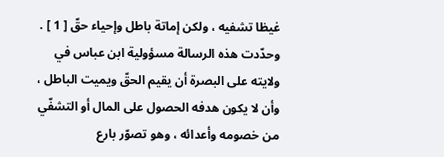غيظا تشفيه ، ولكن إماتة باطل وإحياء حقّ [ 1 ] . وحدّدت هذه الرسالة مسؤولية ابن عباس في ولايته على البصرة أن يقيم الحقّ ويميت الباطل ، وأن لا يكون هدفه الحصول على المال أو التشفّي من خصومه وأعدائه ، وهو تصوّر بارع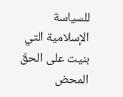للسياسة الإسلامية التي بنيت على الحقّ المحض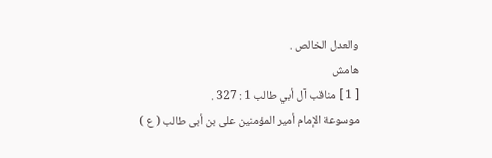والعدل الخالص .
هامش
[ 1 ] مناقب آل أبي طالب 1 : 327 .
موسوعة الإمام أمير المؤمنين على بن أبى طالب ( ع )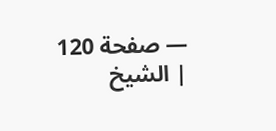— صفحة 120 | الشيخ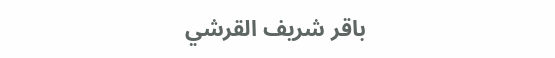باقر شريف القرشي